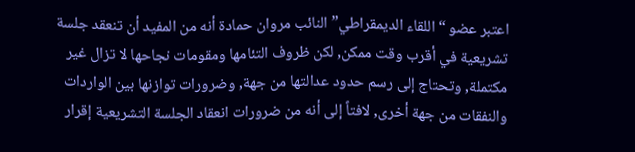اعتبر عضو “اللقاء الديمقراطي” النائب مروان حمادة أنه من المفيد أن تنعقد جلسة تشريعية في أقرب وقت ممكن, لكن ظروف التئامها ومقومات نجاحها لا تزال غير مكتملة, وتحتاج إلى رسم حدود عدالتها من جهة, وضرورات توازنها بين الواردات والنفقات من جهة أخرى, لافتاً إلى أنه من ضرورات انعقاد الجلسة التشريعية إقرار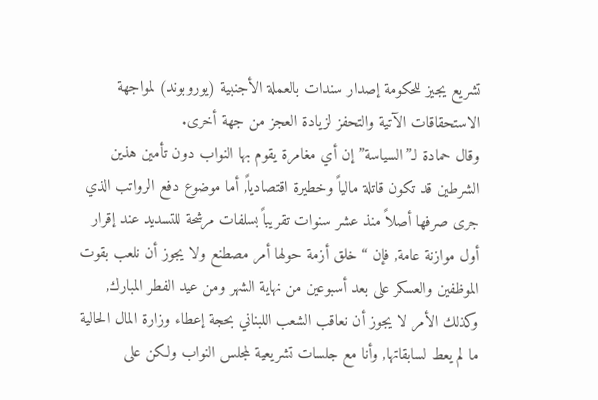تشريع يجيز للحكومة إصدار سندات بالعملة الأجنبية (يوروبوند) لمواجهة الاستحقاقات الآتية والتحفز لزيادة العجز من جهة أخرى.
وقال حمادة لـ”السياسة” إن أي مغامرة يقوم بها النواب دون تأمين هذين الشرطين قد تكون قاتلة مالياً وخطيرة اقتصادياً, أما موضوع دفع الرواتب الذي جرى صرفها أصلاً منذ عشر سنوات تقريباً بسلفات مرشحة للتسديد عند إقرار أول موازنة عامة, فإن “خلق أزمة حولها أمر مصطنع ولا يجوز أن نلعب بقوت الموظفين والعسكر على بعد أسبوعين من نهاية الشهر ومن عيد الفطر المبارك, وكذلك الأمر لا يجوز أن نعاقب الشعب اللبناني بحجة إعطاء وزارة المال الحالية ما لم يعط لسابقاتها, وأنا مع جلسات تشريعية لمجلس النواب ولكن على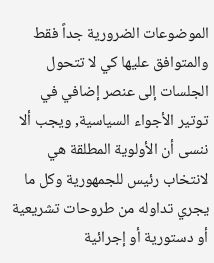الموضوعات الضرورية جداً فقط والمتوافق عليها كي لا تتحول الجلسات إلى عنصر إضافي في توتير الأجواء السياسية, ويجب ألا ننسى أن الأولوية المطلقة هي لانتخاب رئيس للجمهورية وكل ما يجري تداوله من طروحات تشريعية أو دستورية أو إجرائية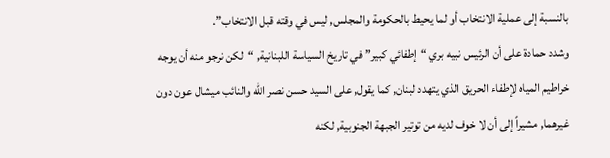بالنسبة إلى عملية الانتخاب أو لما يحيط بالحكومة والمجلس, ليس في وقته قبل الانتخاب”.
وشدد حمادة على أن الرئيس نبيه بري “إطفائي كبير” في تاريخ السياسة اللبنانية, “لكن نرجو منه أن يوجه خراطيم المياه لإطفاء الحريق الذي يتهدد لبنان, كما يقول, على السيد حسن نصر الله والنائب ميشال عون دون غيرهما, مشيراً إلى أن لا خوف لديه من توتير الجبهة الجنوبية, لكنه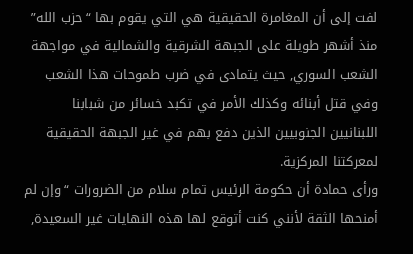لفت إلى أن المغامرة الحقيقية هي التي يقوم بها “حزب الله” منذ أشهر طويلة على الجبهة الشرقية والشمالية في مواجهة الشعب السوري, حيث يتمادى في ضرب طموحات هذا الشعب وفي قتل أبنائه وكذلك الأمر في تكبد خسائر من شبابنا اللبنانيين الجنوبيين الذين دفع بهم في غير الجبهة الحقيقية لمعركتنا المركزية.
ورأى حمادة أن حكومة الرئيس تمام سلام من الضرورات “وإن لم أمنحها الثقة لأنني كنت أتوقع لها هذه النهايات غير السعيدة,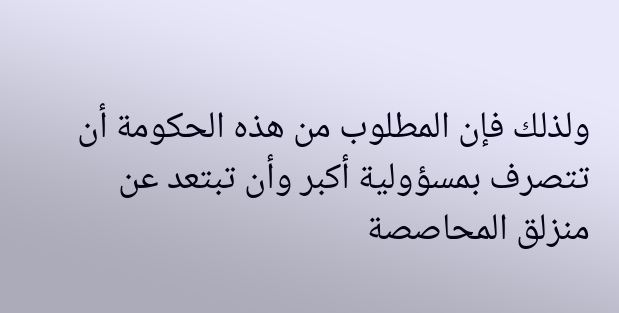ولذلك فإن المطلوب من هذه الحكومة أن تتصرف بمسؤولية أكبر وأن تبتعد عن منزلق المحاصصة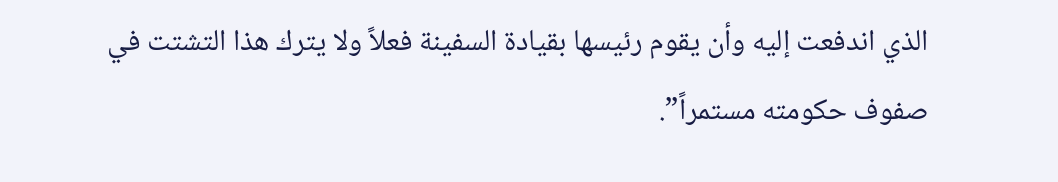الذي اندفعت إليه وأن يقوم رئيسها بقيادة السفينة فعلاً ولا يترك هذا التشتت في صفوف حكومته مستمراً”.